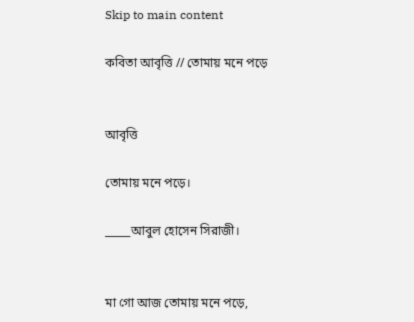Skip to main content

কবিতা আবৃত্তি // তোমায় মনে পড়ে


আবৃত্তি

তোমায় মনে পড়ে।

_____আবুল হোসেন সিরাজী।


মা গো আজ তোমায় মনে পড়ে,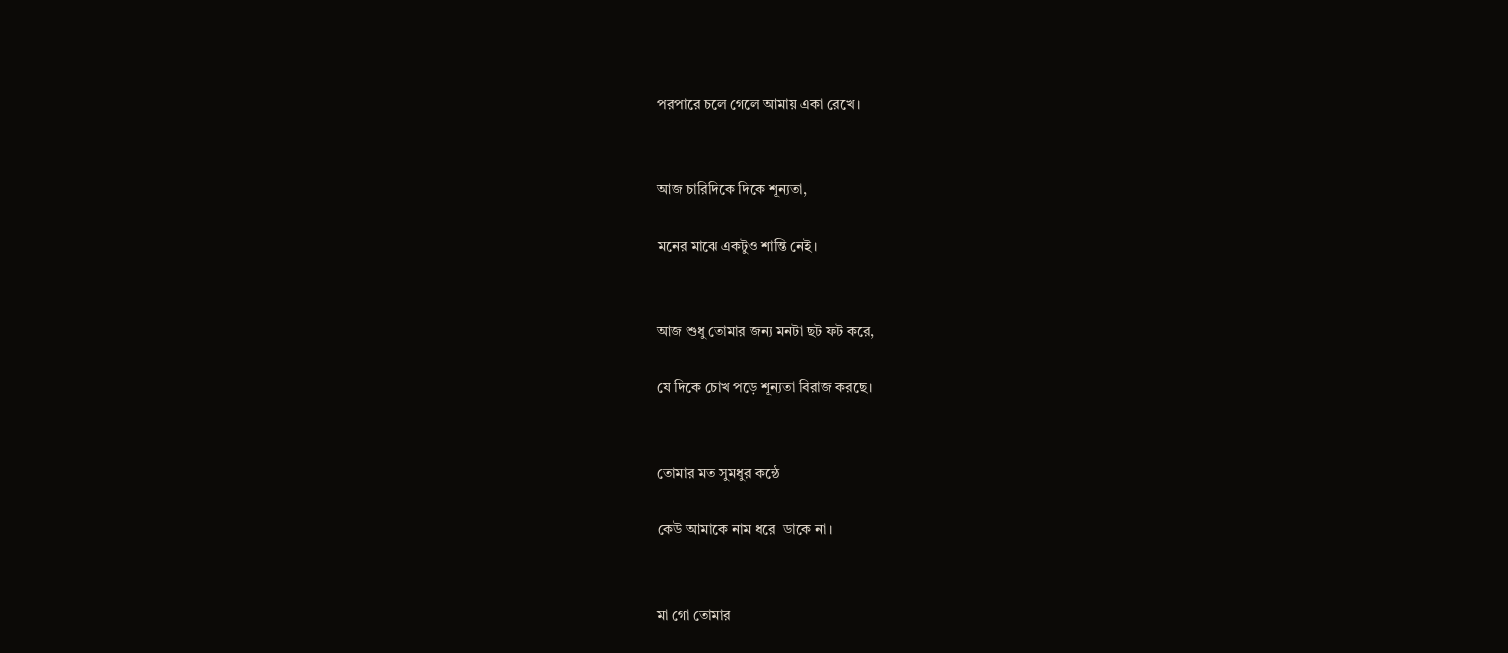পরপারে চলে গেলে আমায় একা রেখে।


আজ চারিদিকে দিকে শূন্যতা,

মনের মাঝে একটুও শান্তি নেই।


আজ শুধু তোমার জন্য মনটা ছট ফট করে,

যে দিকে চোখ পড়ে শূন্যতা বিরাজ করছে।


তোমার মত সুমধুর কন্ঠে

কেউ আমাকে নাম ধরে  ডাকে না।


মা গো তোমার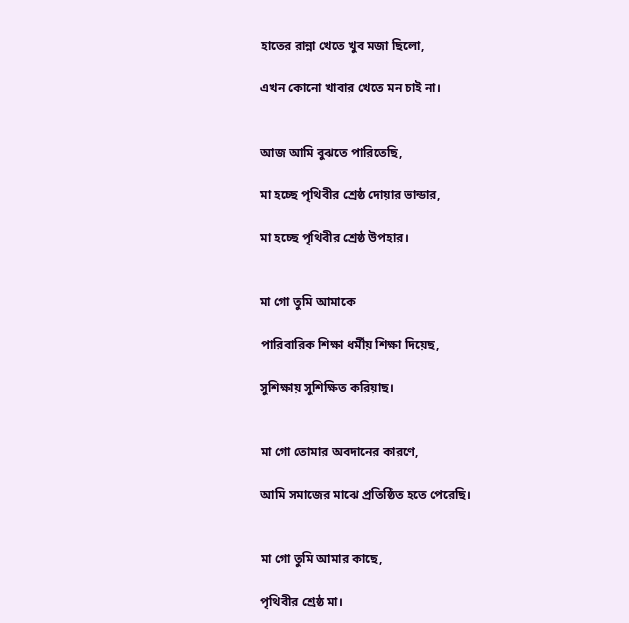হাতের রান্না খেতে খুব মজা ছিলো,

এখন কোনো খাবার খেতে মন চাই না।


আজ আমি বুঝতে পারিতেছি,

মা হচ্ছে পৃথিবীর শ্রেষ্ঠ দোয়ার ভান্ডার,

মা হচ্ছে পৃথিবীর শ্রেষ্ঠ উপহার।


মা গো তুমি আমাকে

পারিবারিক শিক্ষা ধর্মীয় শিক্ষা দিয়েছ,

সুশিক্ষায় সুশিক্ষিত করিয়াছ।


মা গো তোমার অবদানের কারণে,

আমি সমাজের মাঝে প্রতিষ্ঠিত হতে পেরেছি।


মা গো তুমি আমার কাছে,

পৃথিবীর শ্রেষ্ঠ মা।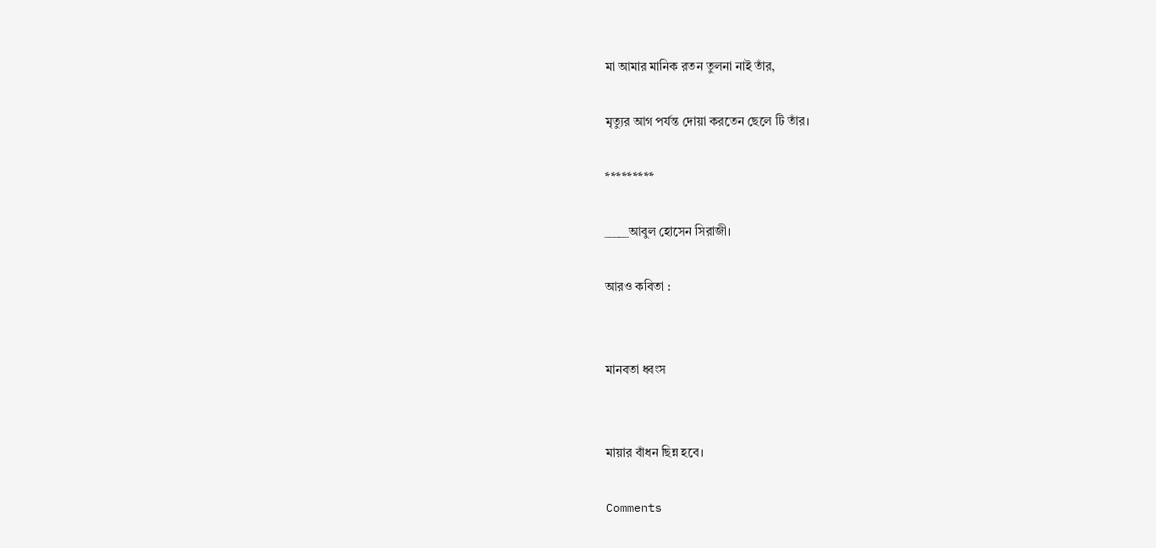মা আমার মানিক রতন তুলনা নাই তাঁর,

মৃত্যুর আগ পর্যন্ত দোয়া করতেন ছেলে টি তাঁর।

*********

_____আবুল হোসেন সিরাজী।

আরও কবিতা :


মানবতা ধ্বংস


মায়ার বাঁধন ছিন্ন হবে।

Comments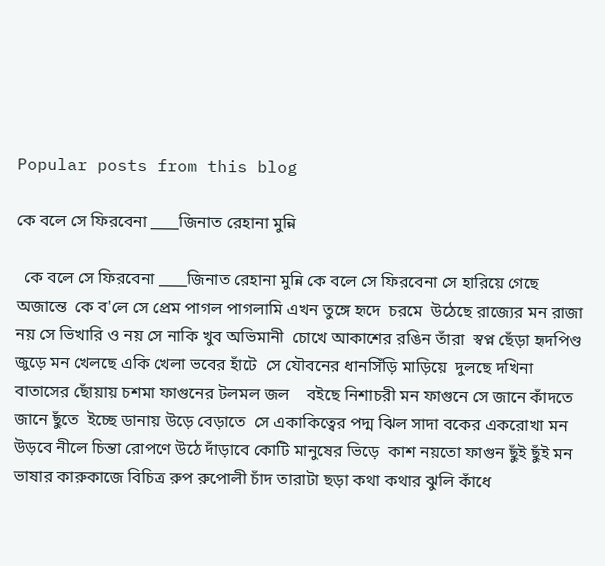Popular posts from this blog

কে বলে সে ফিরবেনা ____জিনাত রেহানা মুন্নি

  কে বলে সে ফিরবেনা ____জিনাত রেহানা মুন্নি কে বলে সে ফিরবেনা সে হারিয়ে গেছে অজান্তে  কে ব'লে সে প্রেম পাগল পাগলামি এখন তুঙ্গে হৃদে  চরমে  উঠেছে রাজ্যের মন রাজা নয় সে ভিখারি ও নয় সে নাকি খুব অভিমানী  চোখে আকাশের রঙিন তাঁরা  স্বপ্ন ছেঁড়া হৃদপিণ্ড জুড়ে মন খেলছে একি খেলা ভবের হাঁটে  সে যৌবনের ধানসিঁড়ি মাড়িয়ে  দুলছে দখিনা বাতাসের ছোঁয়ায় চশমা ফাগুনের টলমল জল    বইছে নিশাচরী মন ফাগুনে সে জানে কাঁদতে জানে ছুঁতে  ইচ্ছে ডানায় উড়ে বেড়াতে  সে একাকিত্বের পদ্ম ঝিল সাদা বকের একরোখা মন উড়বে নীলে চিন্তা রোপণে উঠে দাঁড়াবে কোটি মানুষের ভিড়ে  কাশ নয়তো ফাগুন ছুঁই ছুঁই মন ভাষার কারুকাজে বিচিত্র রুপ রুপোলী চাঁদ তারাটা ছড়া কথা কথার ঝুলি কাঁধে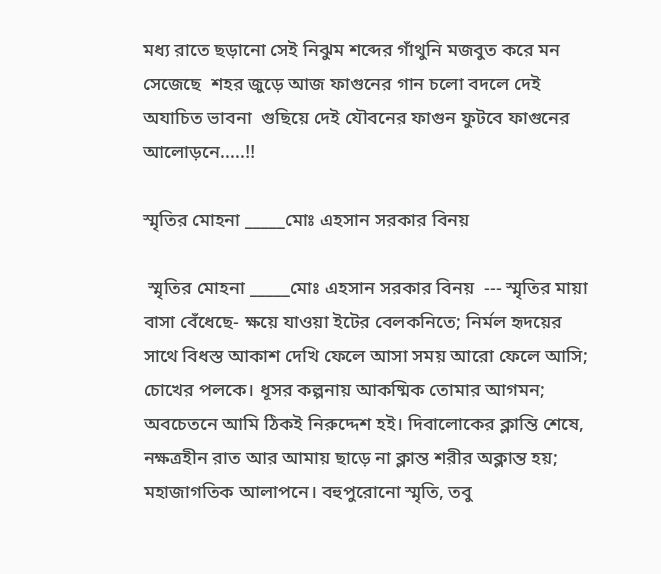মধ্য রাতে ছড়ানো সেই নিঝুম শব্দের গাঁথুনি মজবুত করে মন সেজেছে  শহর জুড়ে আজ ফাগুনের গান চলো বদলে দেই অযাচিত ভাবনা  গুছিয়ে দেই যৌবনের ফাগুন ফুটবে ফাগুনের আলোড়নে.....!!

স্মৃতির মোহনা _____মোঃ এহসান সরকার বিনয়

 স্মৃতির মোহনা _____মোঃ এহসান সরকার বিনয়  --- স্মৃতির মায়া বাসা বেঁধেছে- ক্ষয়ে যাওয়া ইটের বেলকনিতে; নির্মল হৃদয়ের সাথে বিধস্ত আকাশ দেখি ফেলে আসা সময় আরো ফেলে আসি; চোখের পলকে। ধূসর কল্পনায় আকষ্মিক তোমার আগমন; অবচেতনে আমি ঠিকই নিরুদ্দেশ হই। দিবালোকের ক্লান্তি শেষে,  নক্ষত্রহীন রাত আর আমায় ছাড়ে না ক্লান্ত শরীর অক্লান্ত হয়; মহাজাগতিক আলাপনে। বহুপুরোনো স্মৃতি, তবু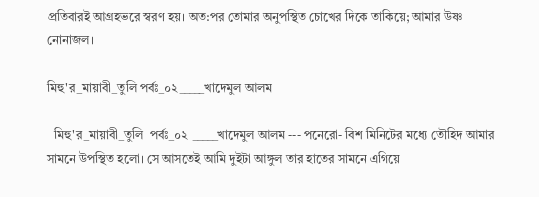প্রতিবারই আগ্রহভরে স্বরণ হয়। অত:পর তোমার অনুপস্থিত চোখের দিকে তাকিয়ে; আমার উষ্ণ নোনাজল।

মিহু'র_মায়াবী_তুলি পর্বঃ_০২ _____খাদেমুল আলম

  মিহু'র_মায়াবী_তুলি  পর্বঃ_০২  _____খাদেমুল আলম --- পনেরো- বিশ মিনিটের মধ্যে তৌহিদ আমার সামনে উপস্থিত হলো। সে আসতেই আমি দুইটা আঙ্গুল তার হাতের সামনে এগিয়ে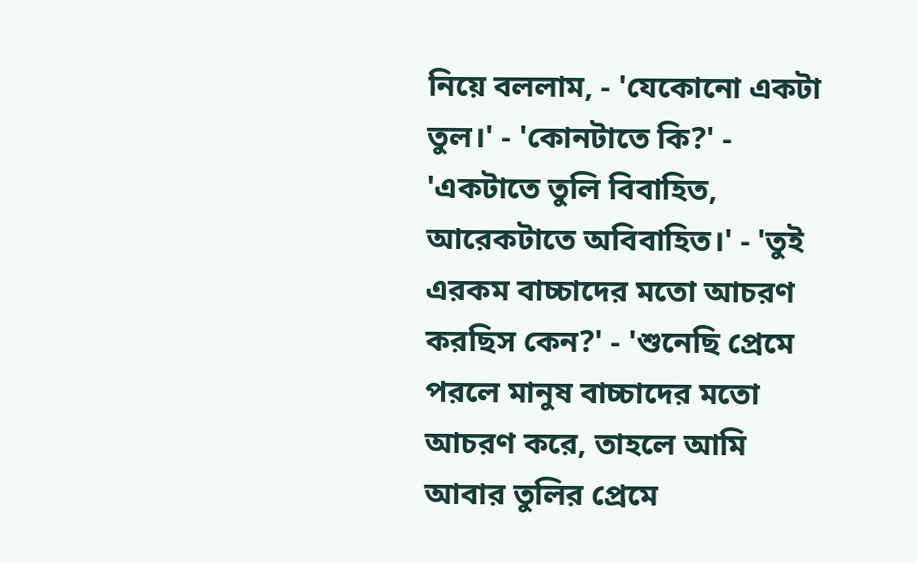নিয়ে বললাম, - 'যেকোনো একটা তুল।' - 'কোনটাতে কি?' - 'একটাতে তুলি বিবাহিত, আরেকটাতে অবিবাহিত।' - 'তুই এরকম বাচ্চাদের মতো আচরণ করছিস কেন?' - 'শুনেছি প্রেমে পরলে মানুষ বাচ্চাদের মতো আচরণ করে, তাহলে আমি আবার তুলির প্রেমে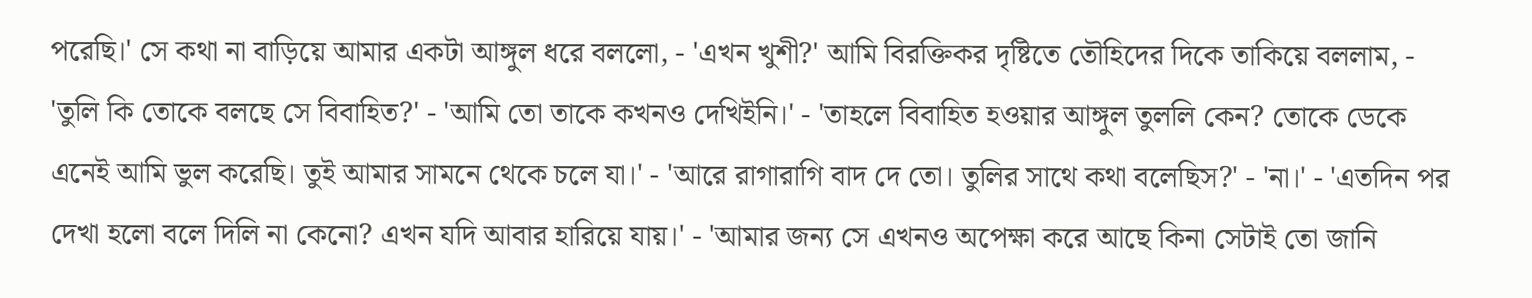পরেছি।' সে কথা না বাড়িয়ে আমার একটা আঙ্গুল ধরে বললো, - 'এখন খুশী?' আমি বিরক্তিকর দৃষ্টিতে তৌহিদের দিকে তাকিয়ে বললাম, - 'তুলি কি তোকে বলছে সে বিবাহিত?' - 'আমি তো তাকে কখনও দেখিইনি।' - 'তাহলে বিবাহিত হওয়ার আঙ্গুল তুললি কেন? তোকে ডেকে এনেই আমি ভুল করেছি। তুই আমার সামনে থেকে চলে যা।' - 'আরে রাগারাগি বাদ দে তো। তুলির সাথে কথা বলেছিস?' - 'না।' - 'এতদিন পর দেখা হলো বলে দিলি না কেনো? এখন যদি আবার হারিয়ে যায়।' - 'আমার জন্য সে এখনও অপেক্ষা করে আছে কিনা সেটাই তো জানি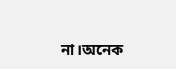না।অনেক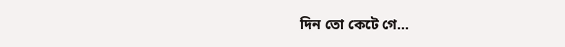দিন তো কেটে গে...